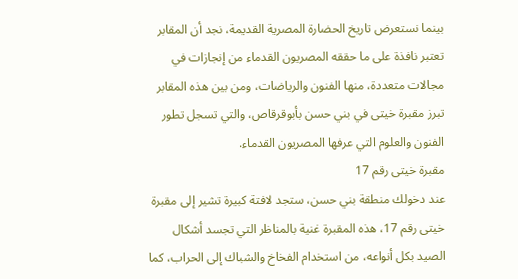بينما نستعرض تاريخ الحضارة المصرية القديمة، نجد أن المقابر تعتبر نافذة على ما حققه المصريون القدماء من إنجازات في مجالات متعددة، منها الفنون والرياضات، ومن بين هذه المقابر تبرز مقبرة خيتى في بني حسن بأبوقرقاص، والتي تسجل تطور الفنون والعلوم التي عرفها المصريون القدماء.
مقبرة خيتى رقم 17
عند دخولك منطقة بني حسن، ستجد لافتة كبيرة تشير إلى مقبرة خيتى رقم 17، هذه المقبرة غنية بالمناظر التي تجسد أشكال الصيد بكل أنواعه، من استخدام الفخاخ والشباك إلى الحراب، كما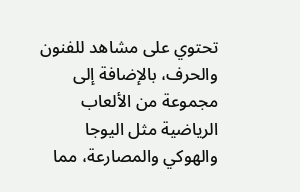تحتوي على مشاهد للفنون والحرف، بالإضافة إلى مجموعة من الألعاب الرياضية مثل اليوجا والهوكي والمصارعة، مما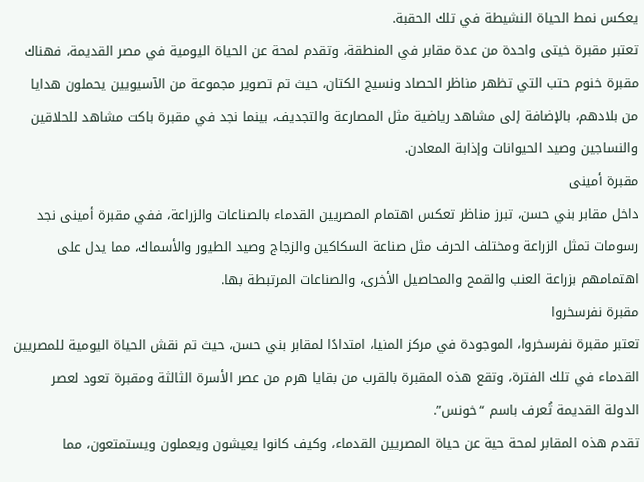يعكس نمط الحياة النشيطة في تلك الحقبة.
تعتبر مقبرة خيتى واحدة من عدة مقابر في المنطقة، وتقدم لمحة عن الحياة اليومية في مصر القديمة، فهناك مقبرة خنوم حتب التي تظهر مناظر الحصاد ونسيج الكتان، حيث تم تصوير مجموعة من الآسيويين يحملون هدايا من بلادهم، بالإضافة إلى مشاهد رياضية مثل المصارعة والتجديف، بينما نجد في مقبرة باكت مشاهد للحلاقين والنساجين وصيد الحيوانات وإذابة المعادن.
مقبرة أمينى
داخل مقابر بني حسن، تبرز مناظر تعكس اهتمام المصريين القدماء بالصناعات والزراعة، ففي مقبرة أمينى نجد رسومات تمثل الزراعة ومختلف الحرف مثل صناعة السكاكين والزجاج وصيد الطيور والأسماك، مما يدل على اهتمامهم بزراعة العنب والقمح والمحاصيل الأخرى، والصناعات المرتبطة بها.
مقبرة نفرسخروا
تعتبر مقبرة نفرسخروا، الموجودة في مركز المنيا، امتدادًا لمقابر بني حسن، حيث تم نقش الحياة اليومية للمصريين القدماء في تلك الفترة، وتقع هذه المقبرة بالقرب من بقايا هرم من عصر الأسرة الثالثة ومقبرة تعود لعصر الدولة القديمة تُعرف باسم “خونس”.
تقدم هذه المقابر لمحة حية عن حياة المصريين القدماء، وكيف كانوا يعيشون ويعملون ويستمتعون، مما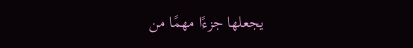يجعلها جزءًا مهمًا من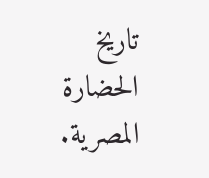تاريخ الحضارة المصرية.